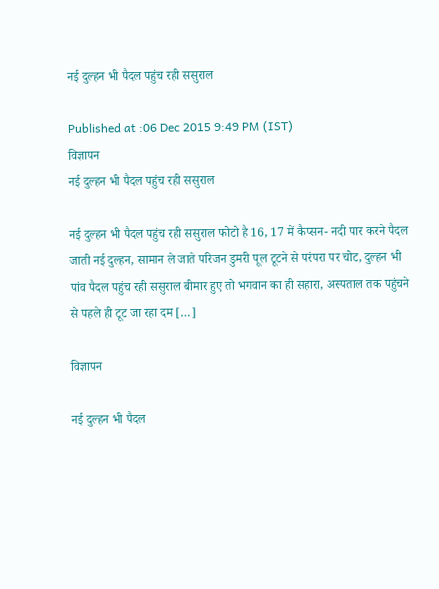नई दुल्हन भी पैदल पहुंच रही ससुराल

Published at :06 Dec 2015 9:49 PM (IST)
विज्ञापन
नई दुल्हन भी पैदल पहुंच रही ससुराल

नई दुल्हन भी पैदल पहुंच रही ससुराल फोटो है 16, 17 में कैप्सन- नदी पार करने पैदल जाती नई दुल्हन, सामान ले जाते परिजन डुमरी पूल टूटने से परंपरा पर चोट, दुल्हन भी पांव पैदल पहुंच रही ससुराल बीमार हुए तो भगवान का ही सहारा, अस्पताल तक पहुंचने से पहले ही टूट जा रहा दम […]

विज्ञापन

नई दुल्हन भी पैदल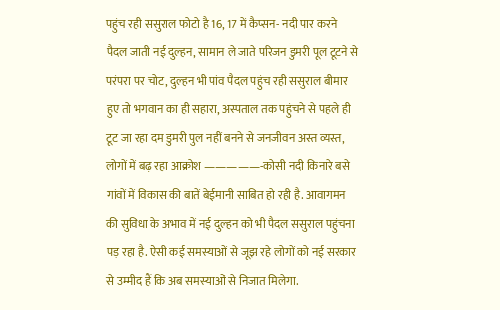पहुंच रही ससुराल फोटो है 16, 17 में कैप्सन- नदी पार करने पैदल जाती नई दुल्हन, सामान ले जाते परिजन डुमरी पूल टूटने से परंपरा पर चोट, दुल्हन भी पांव पैदल पहुंच रही ससुराल बीमार हुए तो भगवान का ही सहारा, अस्पताल तक पहुंचने से पहले ही टूट जा रहा दम डुमरी पुल नहीं बनने से जनजीवन अस्त व्यस्त, लोगों में बढ़ रहा आक्रोश —————-कोसी नदी किनारे बसे गांवों में विकास की बातें बेईमानी साबित हो रही है. आवागमन की सुविधा के अभाव में नई दुल्हन को भी पैदल ससुराल पहुंचना पड़ रहा है. ऐसी कई समस्याओं से जूझ रहे लोगों को नई सरकार से उम्मीद हैं कि अब समस्याओं से निजात मिलेगा.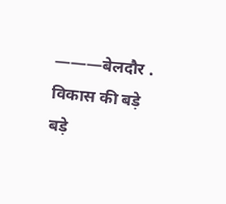———बेलदौर . विकास की बड़े बड़े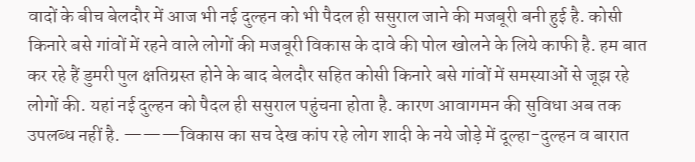वादों के बीच बेलदौर में आज भी नई दुल्हन को भी पैदल ही ससुराल जाने की मजबूरी बनी हुई है. कोसी किनारे बसे गांवों में रहने वाले लोगों की मजबूरी विकास के दावे की पोल खोलने के लिये काफी है. हम बात कर रहे हैं डुमरी पुल क्षतिग्रस्त होने के बाद बेलदौर सहित कोसी किनारे बसे गांवों में समस्याओं से जूझ रहे लोगों की. यहां नई दुल्हन को पैदल ही ससुराल पहुंचना होता है. कारण आवागमन की सुविधा अब तक उपलब्ध नहीं है. ———विकास का सच देख कांप रहे लोग शादी के नये जोड़े में दूल्हा-दुल्हन व बारात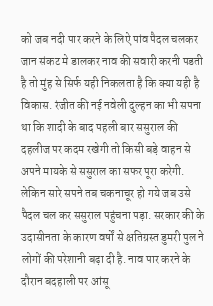को जब नदी पार करने के लिऐ पांव पैदल चलकर जान संकट मे डालकर नाव की सवारी करनी पडती है तो मुंह से सिर्फ यही निकलता है कि क्या यही है विकास. रंजीत की नई नवेली दुल्हन का भी सपना था कि शादी के बाद पहली बार ससुराल की दहलीज पर कदम रखेगी तो किसी बड़े वाहन से अपने मायके से ससुराल का सफर पूरा करेगी. लेकिन सारे सपने तब चकनाचूर हो गये जब उसे पैदल चल कर ससुराल पहुंचना पड़ा. सरकार की के उदासीनता के कारण वर्षों से क्षतिग्रस्त डुमरी पुल ने लोगों की परेशानी बढ़ा दी है. नाव पार करने के दौरान बदहाली पर आंसू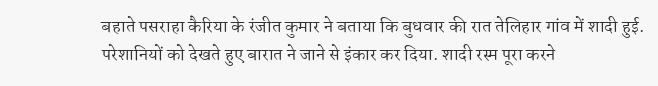बहाते पसराहा कैरिया के रंजीत कुमार ने बताया कि बुधवार की रात तेलिहार गांव में शादी हुई. परेशानियों को देखते हुए बारात ने जाने से इंकार कर दिया. शादी रस्म पूरा करने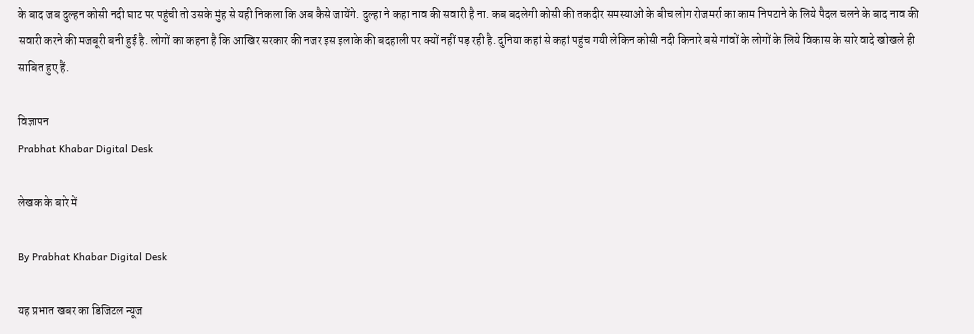के बाद जब दुल्हन कोसी नदी घाट पर पहुंची तो उसके मुंह से यही निकला कि अब कैसे जायेंगे. दुल्हा ने कहा नाव की सवारी है ना. कब बदलेगी कोसी की तकदीर समस्याओं के बीच लोग रोजमर्रा का काम निपटाने के लिये पैदल चलने के बाद नाव की सवारी करने की मजबूरी बनी हुई है. लोगों का कहना है कि आखिर सरकार की नजर इस इलाके की बदहाली पर क्यों नहीं पड़ रही है. दुनिया कहां से कहां पहुंच गयी लेकिन कोसी नदी किनारे बसे गांवों के लोगों के लिये विकास के सारे वादे खोखले ही साबित हुए हैं.

विज्ञापन
Prabhat Khabar Digital Desk

लेखक के बारे में

By Prabhat Khabar Digital Desk

यह प्रभात खबर का डिजिटल न्यूज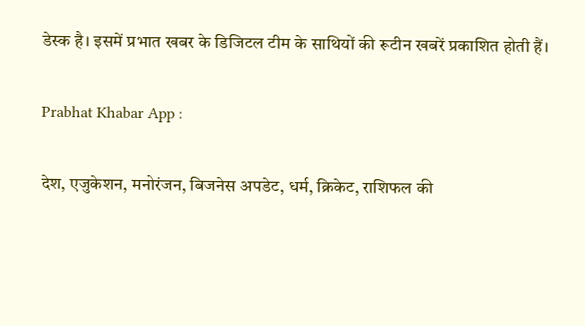डेस्क है। इसमें प्रभात खबर के डिजिटल टीम के साथियों की रूटीन खबरें प्रकाशित होती हैं।

Prabhat Khabar App :

देश, एजुकेशन, मनोरंजन, बिजनेस अपडेट, धर्म, क्रिकेट, राशिफल की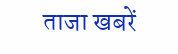ताजा खबरें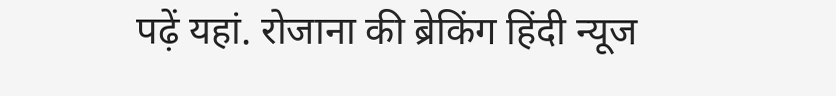पढ़ें यहां. रोजाना की ब्रेकिंग हिंदी न्यूज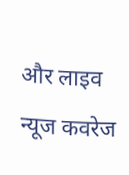और लाइव न्यूज कवरेज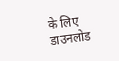के लिए डाउनलोड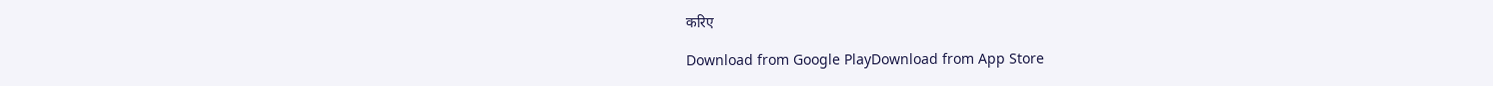करिए

Download from Google PlayDownload from App Store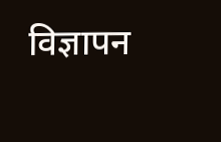विज्ञापन